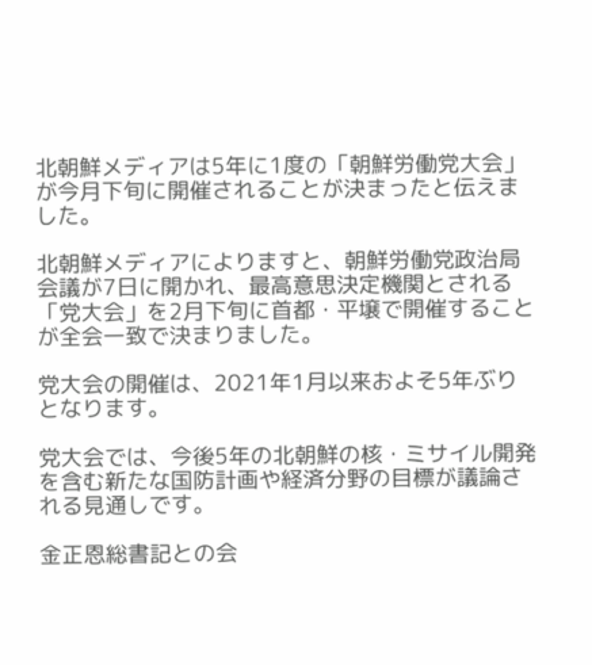北朝鮮メディアは5年に1度の「朝鮮労働党大会」が今月下旬に開催されることが決まったと伝えました。

北朝鮮メディアによりますと、朝鮮労働党政治局会議が7日に開かれ、最高意思決定機関とされる「党大会」を2月下旬に首都・平壌で開催することが全会一致で決まりました。

党大会の開催は、2021年1月以来およそ5年ぶりとなります。

党大会では、今後5年の北朝鮮の核・ミサイル開発を含む新たな国防計画や経済分野の目標が議論される見通しです。

金正恩総書記との会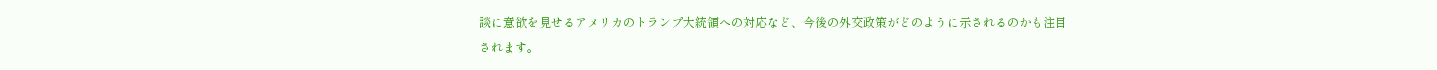談に意欲を見せるアメリカのトランプ大統領への対応など、今後の外交政策がどのように示されるのかも注目されます。